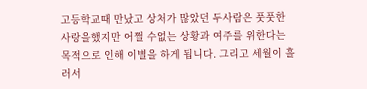고등학교때 만났고 상처가 많았던 두사람은 풋풋한 사랑을했지만 어쩔 수없는 상황과 여주를 위한다는 목적으로 인해 이별을 하게 됩니다. 그리고 세월이 흘러서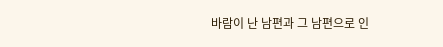바람이 난 남편과 그 남편으로 인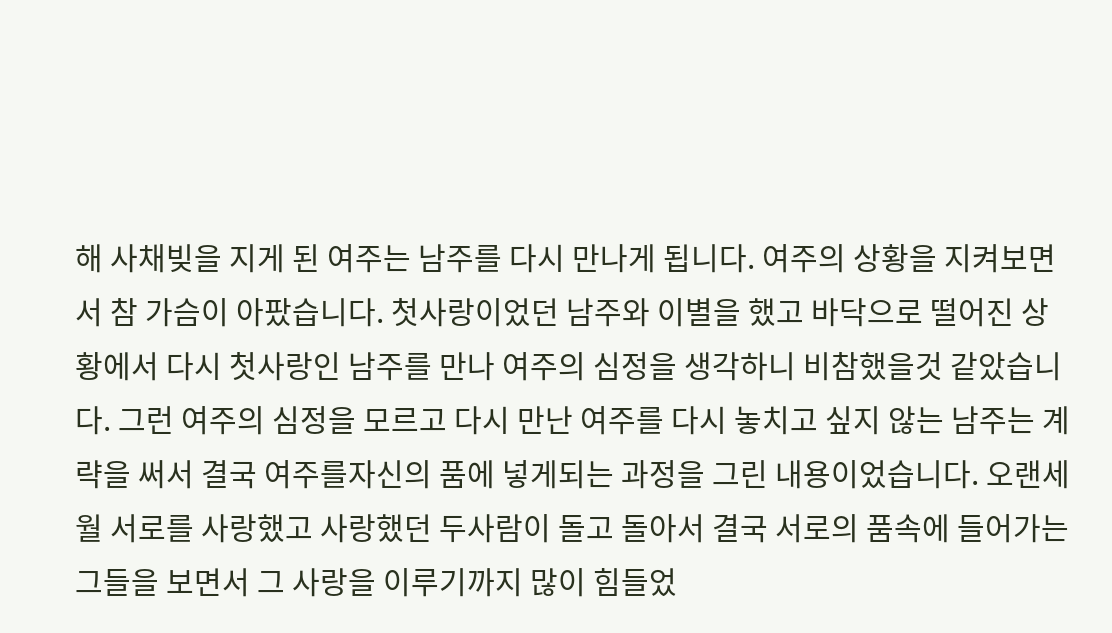해 사채빚을 지게 된 여주는 남주를 다시 만나게 됩니다. 여주의 상황을 지켜보면서 참 가슴이 아팠습니다. 첫사랑이었던 남주와 이별을 했고 바닥으로 떨어진 상황에서 다시 첫사랑인 남주를 만나 여주의 심정을 생각하니 비참했을것 같았습니다. 그런 여주의 심정을 모르고 다시 만난 여주를 다시 놓치고 싶지 않는 남주는 계략을 써서 결국 여주를자신의 품에 넣게되는 과정을 그린 내용이었습니다. 오랜세월 서로를 사랑했고 사랑했던 두사람이 돌고 돌아서 결국 서로의 품속에 들어가는 그들을 보면서 그 사랑을 이루기까지 많이 힘들었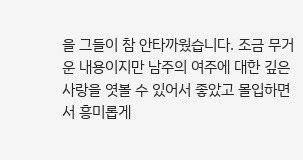을 그들이 참 안타까웠습니다. 조금 무거운 내용이지만 남주의 여주에 대한 깊은 사랑을 엿볼 수 있어서 좋았고 몰입하면서 흥미롭게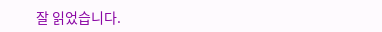잘 읽었습니다.